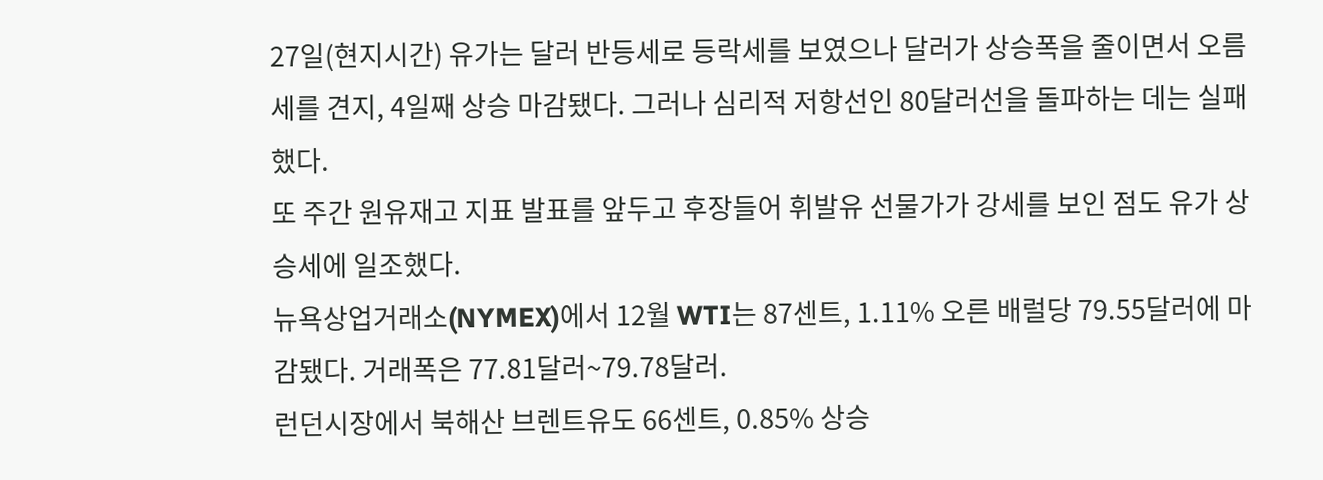27일(현지시간) 유가는 달러 반등세로 등락세를 보였으나 달러가 상승폭을 줄이면서 오름세를 견지, 4일째 상승 마감됐다. 그러나 심리적 저항선인 80달러선을 돌파하는 데는 실패했다.
또 주간 원유재고 지표 발표를 앞두고 후장들어 휘발유 선물가가 강세를 보인 점도 유가 상승세에 일조했다.
뉴욕상업거래소(NYMEX)에서 12월 WTI는 87센트, 1.11% 오른 배럴당 79.55달러에 마감됐다. 거래폭은 77.81달러~79.78달러.
런던시장에서 북해산 브렌트유도 66센트, 0.85% 상승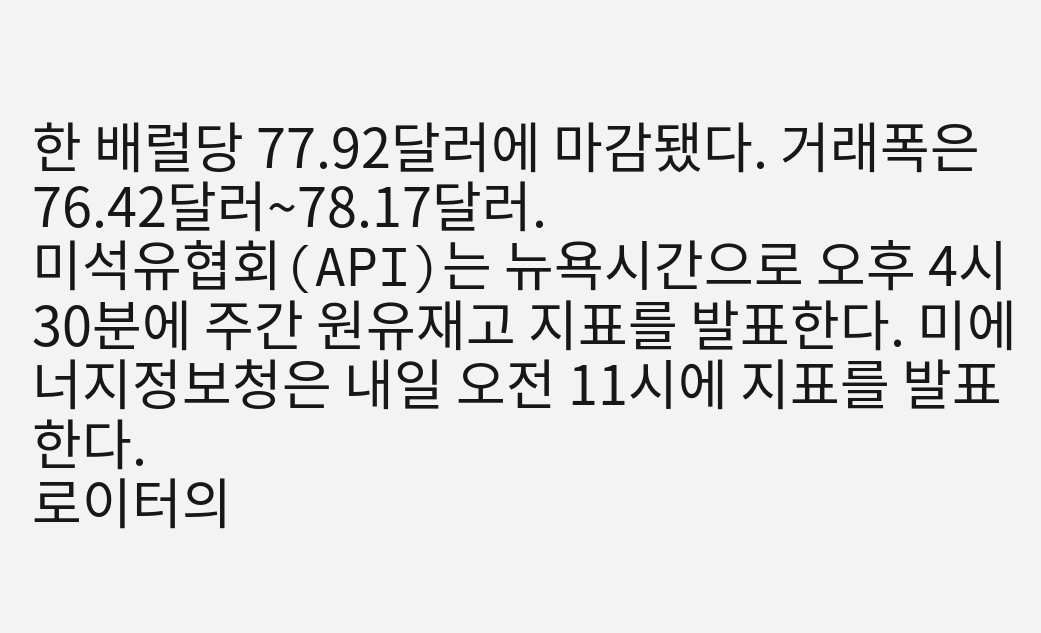한 배럴당 77.92달러에 마감됐다. 거래폭은 76.42달러~78.17달러.
미석유협회(API)는 뉴욕시간으로 오후 4시30분에 주간 원유재고 지표를 발표한다. 미에너지정보청은 내일 오전 11시에 지표를 발표한다.
로이터의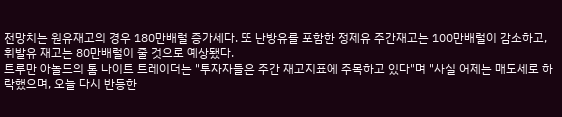전망치는 원유재고의 경우 180만배럴 증가세다. 또 난방유를 포함한 정제유 주간재고는 100만배럴이 감소하고, 휘발유 재고는 80만배럴이 줄 것으로 예상됐다.
트루만 아놀드의 톰 나이트 트레이더는 "투자자들은 주간 재고지표에 주목하고 있다"며 "사실 어제는 매도세로 하락했으며, 오늘 다시 반등한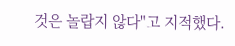것은 놀랍지 않다"고 지적했다.